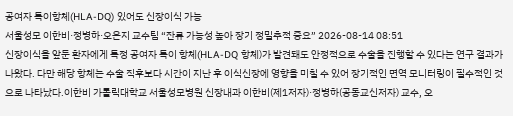공여자 특이항체(HLA-DQ) 있어도 신장이식 가능
서울성모 이한비·정병하·오은지 교수팀 “잔류 가능성 높아 장기 정밀추적 중요” 2026-08-14 08:51
신장이식을 앞둔 환자에게 특정 공여자 특이 항체(HLA-DQ 항체)가 발견돼도 안정적으로 수술을 진행할 수 있다는 연구 결과가 나왔다. 다만 해당 항체는 수술 직후보다 시간이 지난 후 이식신장에 영향을 미칠 수 있어 장기적인 면역 모니터링이 필수적인 것으로 나타났다.이한비 가톨릭대학교 서울성모병원 신장내과 이한비(제1저자)·정병하(공동교신저자) 교수, 오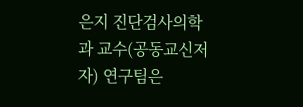은지 진단검사의학과 교수(공동교신저자) 연구팀은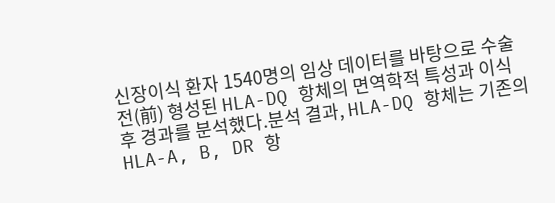신장이식 환자 1540명의 임상 데이터를 바탕으로 수술 전(前) 형성된 HLA-DQ 항체의 면역학적 특성과 이식 후 경과를 분석했다.분석 결과, HLA-DQ 항체는 기존의 HLA-A, B, DR 항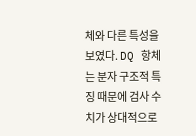체와 다른 특성을 보였다. DQ 항체는 분자 구조적 특징 때문에 검사 수치가 상대적으로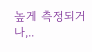높게 측정되거나,..